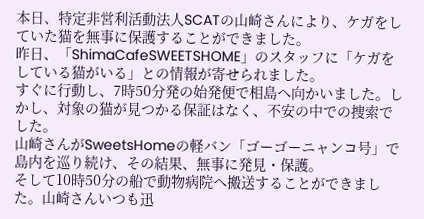本日、特定非営利活動法人SCATの山崎さんにより、ケガをしていた猫を無事に保護することができました。
昨日、「ShimaCafeSWEETSHOME」のスタッフに「ケガをしている猫がいる」との情報が寄せられました。
すぐに行動し、7時50分発の始発便で相島へ向かいました。しかし、対象の猫が見つかる保証はなく、不安の中での捜索でした。
山崎さんがSweetsHomeの軽バン「ゴーゴーニャンコ号」で島内を巡り続け、その結果、無事に発見・保護。
そして10時50分の船で動物病院へ搬送することができました。山崎さんいつも迅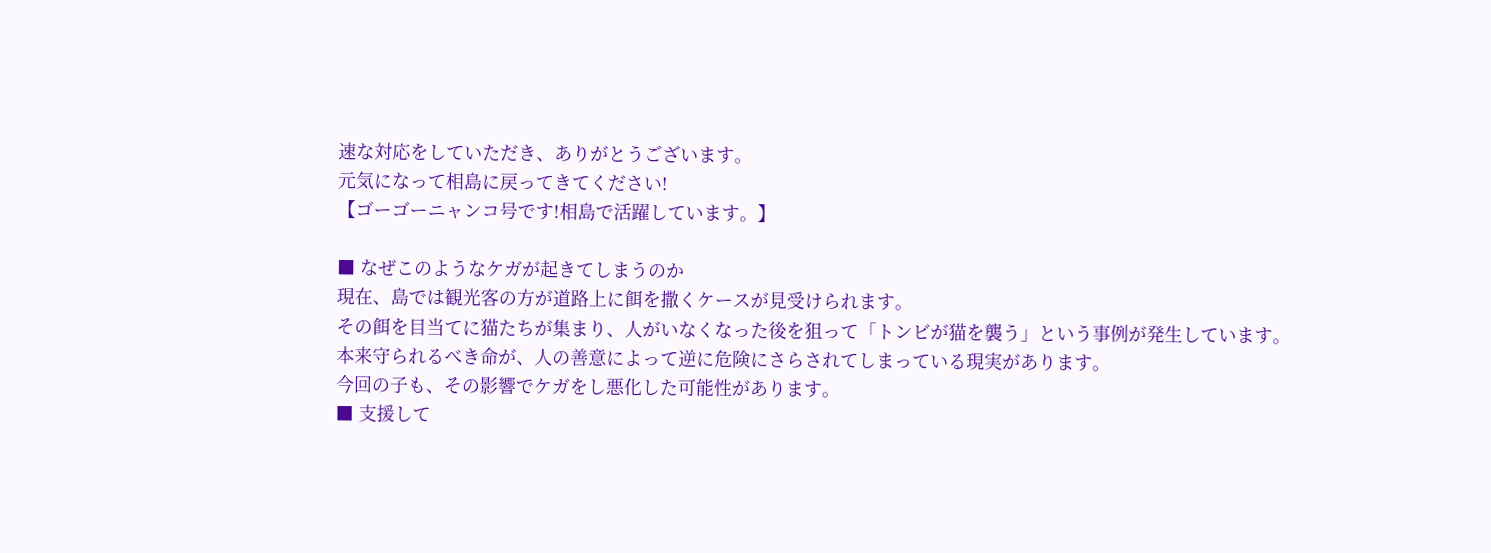速な対応をしていただき、ありがとうございます。
元気になって相島に戻ってきてください!
【ゴーゴーニャンコ号です!相島で活躍しています。】

■ なぜこのようなケガが起きてしまうのか
現在、島では観光客の方が道路上に餌を撒くケースが見受けられます。
その餌を目当てに猫たちが集まり、人がいなくなった後を狙って「トンビが猫を襲う」という事例が発生しています。
本来守られるべき命が、人の善意によって逆に危険にさらされてしまっている現実があります。
今回の子も、その影響でケガをし悪化した可能性があります。
■ 支援して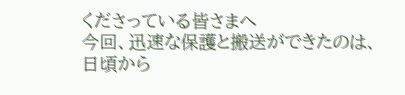くださっている皆さまへ
今回、迅速な保護と搬送ができたのは、日頃から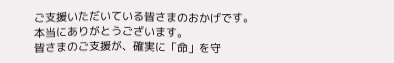ご支援いただいている皆さまのおかげです。
本当にありがとうございます。
皆さまのご支援が、確実に「命」を守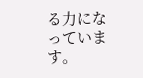る力になっています。